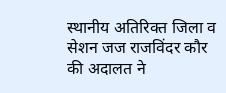स्थानीय अतिरिक्त जिला व सेशन जज राजविंदर कौर की अदालत ने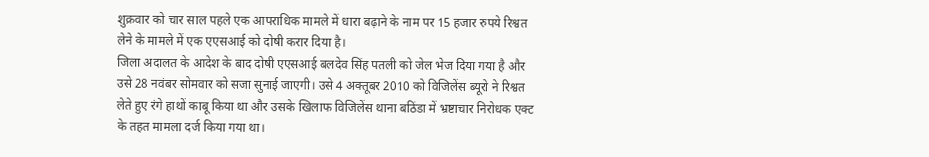शुक्रवार को चार साल पहले एक आपराधिक मामले में धारा बढ़ाने के नाम पर 15 हजार रुपये रिश्वत लेने के मामले में एक एएसआई को दोषी करार दिया है।
जिला अदालत के आदेश के बाद दोषी एएसआई बलदेव सिंह पतली को जेल भेज दिया गया है और उसे 28 नवंबर सोमवार को सजा सुनाई जाएगी। उसे 4 अक्तूबर 2010 को विजिलेंस ब्यूरो ने रिश्वत लेते हुए रंगे हाथों काबू किया था और उसके खिलाफ विजिलेंस थाना बठिंडा में भ्रष्टाचार निरोधक एक्ट के तहत मामला दर्ज किया गया था।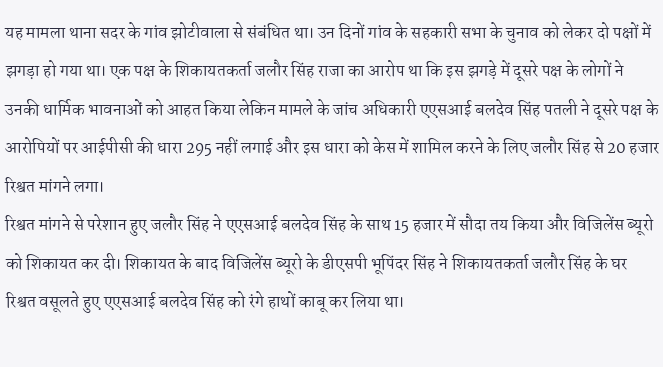यह मामला थाना सदर के गांव झोटीवाला से संबंधित था। उन दिनों गांव के सहकारी सभा के चुनाव को लेकर दो पक्षों में झगड़ा हो गया था। एक पक्ष के शिकायतकर्ता जलौर सिंह राजा का आरोप था कि इस झगड़े में दूसरे पक्ष के लोगों ने उनकी धार्मिक भावनाओं को आहत किया लेकिन मामले के जांच अधिकारी एएसआई बलदेव सिंह पतली ने दूसरे पक्ष के आरोपियों पर आईपीसी की धारा 295 नहीं लगाई और इस धारा को केस में शामिल करने के लिए जलौर सिंह से 20 हजार रिश्वत मांगने लगा।
रिश्वत मांगने से परेशान हुए जलौर सिंह ने एएसआई बलदेव सिंह के साथ 15 हजार में सौदा तय किया और विजिलेंस ब्यूरो को शिकायत कर दी। शिकायत के बाद विजिलेंस ब्यूरो के डीएसपी भूपिंदर सिंह ने शिकायतकर्ता जलौर सिंह के घर रिश्वत वसूलते हुए एएसआई बलदेव सिंह को रंगे हाथों काबू कर लिया था।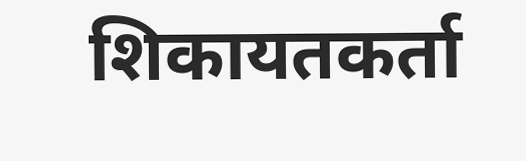शिकायतकर्ता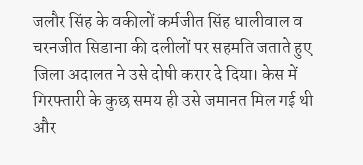जलौर सिंह के वकीलों कर्मजीत सिंह धालीवाल व चरनजीत सिडाना की दलीलों पर सहमति जताते हुए जिला अदालत ने उसे दोषी करार दे दिया। केस में गिरफ्तारी के कुछ समय ही उसे जमानत मिल गई थी और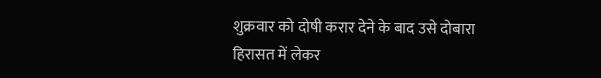शुक्रवार को दोषी करार देने के बाद उसे दोबारा हिरासत में लेकर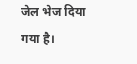जेल भेज दिया गया है।